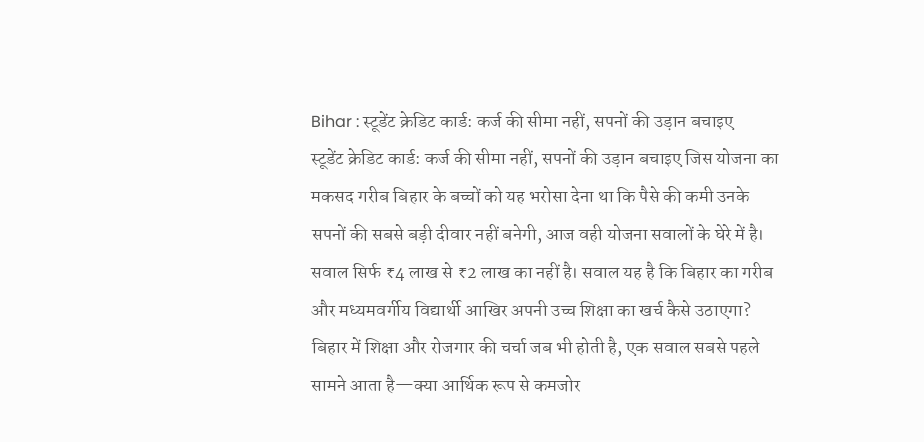Bihar : स्टूडेंट क्रेडिट कार्ड: कर्ज की सीमा नहीं, सपनों की उड़ान बचाइए
स्टूडेंट क्रेडिट कार्ड: कर्ज की सीमा नहीं, सपनों की उड़ान बचाइए जिस योजना का मकसद गरीब बिहार के बच्चों को यह भरोसा देना था कि पैसे की कमी उनके सपनों की सबसे बड़ी दीवार नहीं बनेगी, आज वही योजना सवालों के घेरे में है। सवाल सिर्फ ₹4 लाख से ₹2 लाख का नहीं है। सवाल यह है कि बिहार का गरीब और मध्यमवर्गीय विद्यार्थी आखिर अपनी उच्च शिक्षा का खर्च कैसे उठाएगा? बिहार में शिक्षा और रोजगार की चर्चा जब भी होती है, एक सवाल सबसे पहले सामने आता है—क्या आर्थिक रूप से कमजोर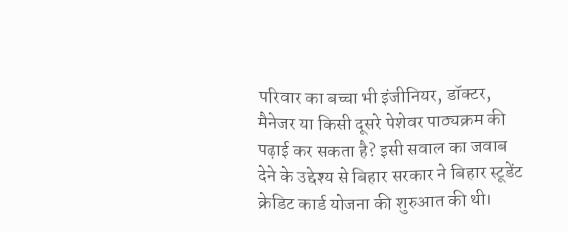परिवार का बच्चा भी इंजीनियर, डॉक्टर, मैनेजर या किसी दूसरे पेशेवर पाठ्यक्रम की पढ़ाई कर सकता है? इसी सवाल का जवाब देने के उद्देश्य से बिहार सरकार ने बिहार स्टूडेंट क्रेडिट कार्ड योजना की शुरुआत की थी।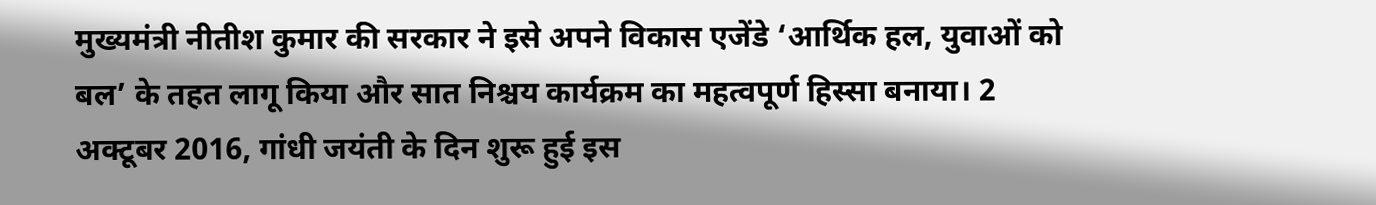मुख्यमंत्री नीतीश कुमार की सरकार ने इसे अपने विकास एजेंडे ‘आर्थिक हल, युवाओं को बल’ के तहत लागू किया और सात निश्चय कार्यक्रम का महत्वपूर्ण हिस्सा बनाया। 2 अक्टूबर 2016, गांधी जयंती के दिन शुरू हुई इस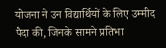योजना ने उन विद्यार्थियों के लिए उम्मीद पैदा की, जिनके सामने प्रतिभा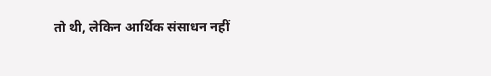तो थी, लेकिन आर्थिक संसाधन नहीं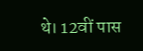थे। 12वीं पास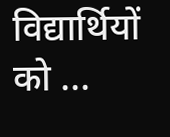विद्यार्थियों को ...